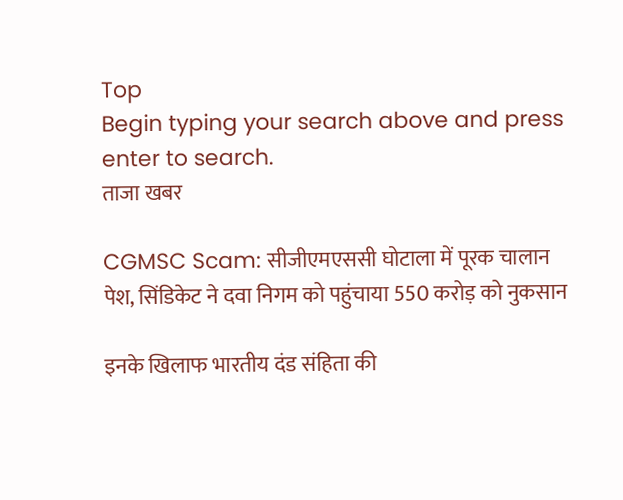Top
Begin typing your search above and press enter to search.
ताजा खबर

CGMSC Scam: सीजीएमएससी घोटाला में पूरक चालान पेश, सिंडिकेट ने दवा निगम को पहुंचाया 550 करोड़ को नुकसान

इनके खिलाफ भारतीय दंड संहिता की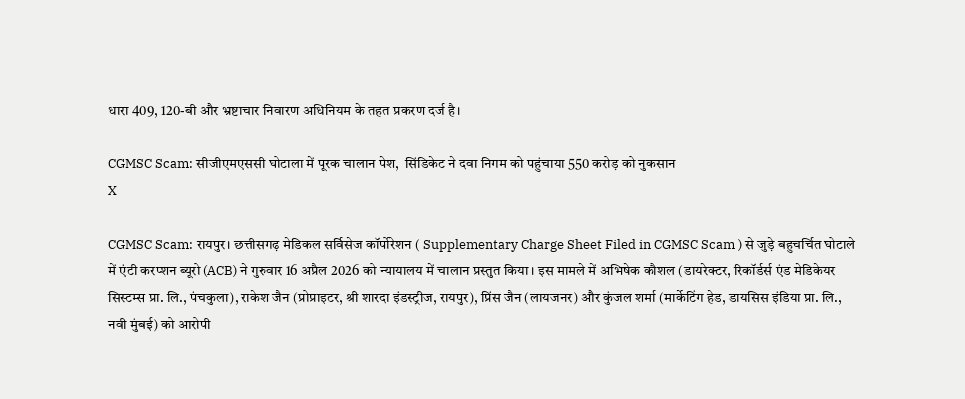धारा 409, 120-बी और भ्रष्टाचार निवारण अधिनियम के तहत प्रकरण दर्ज है।

CGMSC Scam: सीजीएमएससी घोटाला में पूरक चालान पेश,  सिंडिकेट ने दवा निगम को पहुंचाया 550 करोड़ को नुकसान
X

CGMSC Scam: रायपुर। छत्तीसगढ़ मेडिकल सर्विसेज कॉर्पोरेशन ( Supplementary Charge Sheet Filed in CGMSC Scam ) से जुड़े बहुचर्चित घोटाले में एंटी करप्शन ब्यूरो (ACB) ने गुरुवार 16 अप्रैल 2026 को न्यायालय में चालान प्रस्तुत किया। इस मामले में अभिषेक कौशल (डायरेक्टर, रिकॉर्डर्स एंड मेडिकेयर सिस्टम्स प्रा. लि., पंचकुला), राकेश जैन (प्रोप्राइटर, श्री शारदा इंडस्ट्रीज, रायपुर), प्रिंस जैन (लायजनर) और कुंजल शर्मा (मार्केटिंग हेड, डायसिस इंडिया प्रा. लि., नवी मुंबई) को आरोपी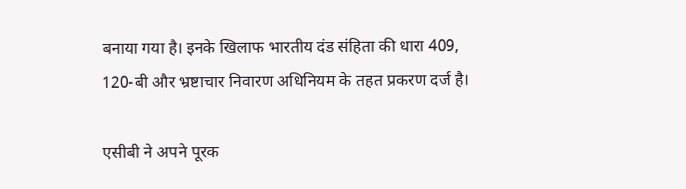बनाया गया है। इनके खिलाफ भारतीय दंड संहिता की धारा 409, 120-बी और भ्रष्टाचार निवारण अधिनियम के तहत प्रकरण दर्ज है।

एसीबी ने अपने पूरक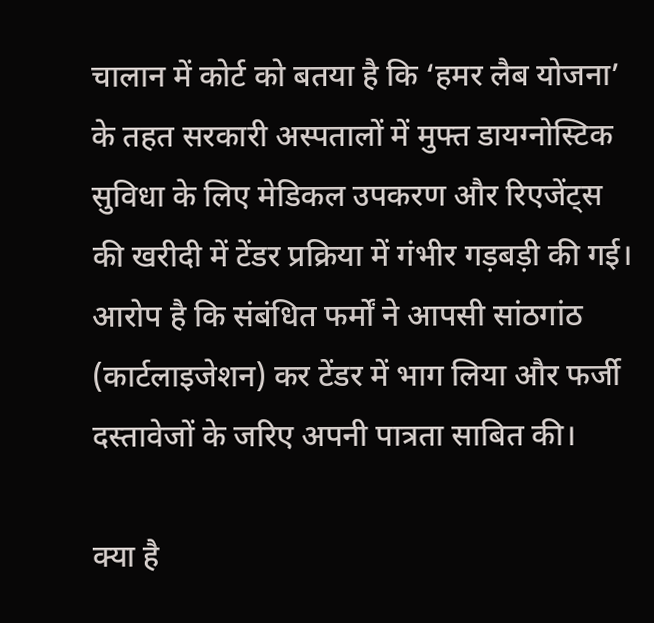चालान में कोर्ट को बतया है कि ‘हमर लैब योजना’ के तहत सरकारी अस्पतालों में मुफ्त डायग्नोस्टिक सुविधा के लिए मेडिकल उपकरण और रिएजेंट्स की खरीदी में टेंडर प्रक्रिया में गंभीर गड़बड़ी की गई। आरोप है कि संबंधित फर्मों ने आपसी सांठगांठ (कार्टलाइजेशन) कर टेंडर में भाग लिया और फर्जी दस्तावेजों के जरिए अपनी पात्रता साबित की।

क्या है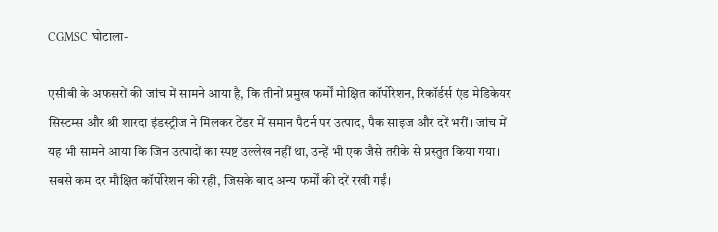CGMSC घोटाला-

एसीबी के अफसरों की जांच में सामने आया है, कि तीनों प्रमुख फर्मों मोक्षित कॉर्पोरेशन, रिकॉर्डर्स एंड मेडिकेयर सिस्टम्स और श्री शारदा इंडस्ट्रीज ने मिलकर टेंडर में समान पैटर्न पर उत्पाद, पैक साइज और दरें भरीं। जांच में यह भी सामने आया कि जिन उत्पादों का स्पष्ट उल्लेख नहीं था, उन्हें भी एक जैसे तरीके से प्रस्तुत किया गया। सबसे कम दर मौक्षित कॉर्पोरेशन की रही, जिसके बाद अन्य फर्मों की दरें रखी गईं।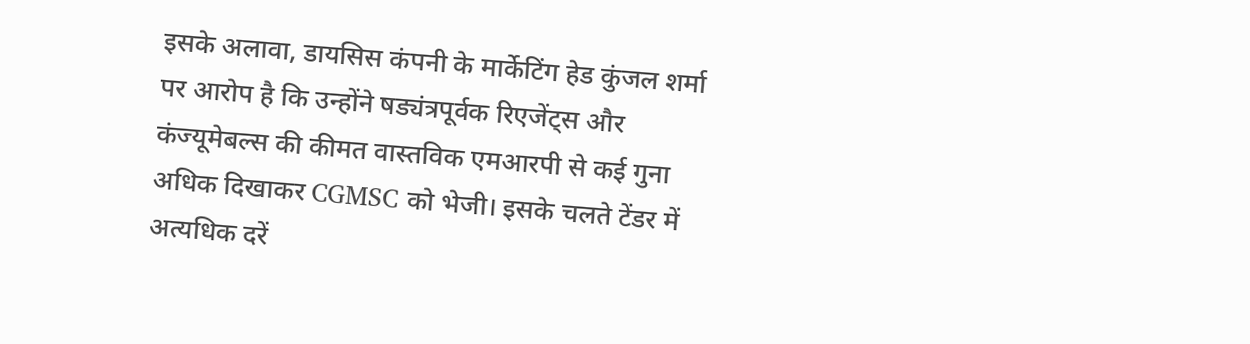इसके अलावा, डायसिस कंपनी के मार्केटिंग हेड कुंजल शर्मा पर आरोप है कि उन्होंने षड्यंत्रपूर्वक रिएजेंट्स और कंज्यूमेबल्स की कीमत वास्तविक एमआरपी से कई गुना अधिक दिखाकर CGMSC को भेजी। इसके चलते टेंडर में अत्यधिक दरें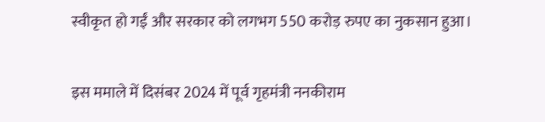स्वीकृत हो गईं और सरकार को लगभग 550 करोड़ रुपए का नुकसान हुआ।

इस ममाले में दिसंबर 2024 में पूर्व गृहमंत्री ननकीराम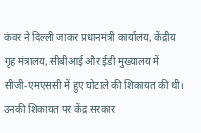कंवर ने दिल्ली जाकर प्रधानमंत्री कार्यालय, केंद्रीय गृह मंत्रालय, सीबीआई और ईडी मुख्यालय में सीजी-एमएससी में हुए घोटाले की शिकायत की थी। उनकी शिकायत पर केंद्र सरकार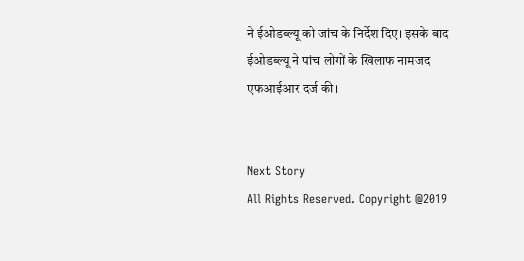ने ईओडब्ल्यू को जांच के निर्देश दिए। इसके बाद ईओडब्ल्यू ने पांच लोगों के खिलाफ नामजद एफआईआर दर्ज की।


Next Story
All Rights Reserved. Copyright @2019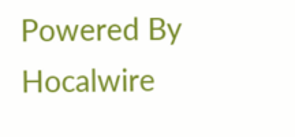Powered By Hocalwire